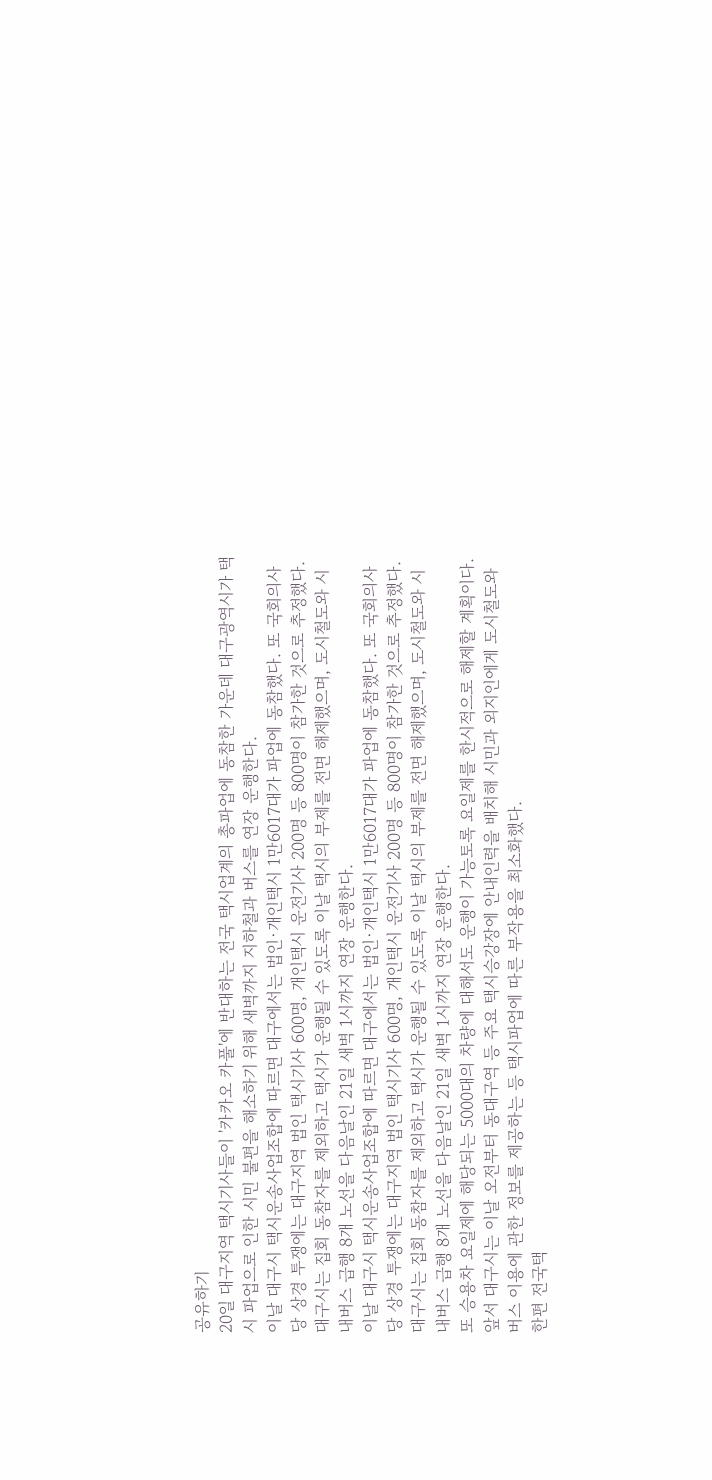공유하기
20일 대구지역 택시기사들이 '카카오 카풀'에 반대하는 전국 택시업계의 총파업에 동참한 가운데 대구광역시가 택시 파업으로 인한 시민 불편을 해소하기 위해 새벽까지 지하철과 버스를 연장 운행한다.
이날 대구시 택시운송사업조합에 따르면 대구에서는 법인·개인택시 1만6017대가 파업에 동참했다. 또 국회의사당 상경 투쟁에는 대구지역 법인 택시기사 600명, 개인택시 운전기사 200명 등 800명이 참가한 것으로 추정했다.
대구시는 집회 동참자를 제외하고 택시가 운행될 수 있도록 이날 택시의 부제를 전면 해제했으며, 도시철도와 시내버스 급행 8개 노선을 다음날인 21일 새벽 1시까지 연장 운행한다.
이날 대구시 택시운송사업조합에 따르면 대구에서는 법인·개인택시 1만6017대가 파업에 동참했다. 또 국회의사당 상경 투쟁에는 대구지역 법인 택시기사 600명, 개인택시 운전기사 200명 등 800명이 참가한 것으로 추정했다.
대구시는 집회 동참자를 제외하고 택시가 운행될 수 있도록 이날 택시의 부제를 전면 해제했으며, 도시철도와 시내버스 급행 8개 노선을 다음날인 21일 새벽 1시까지 연장 운행한다.
또 승용차 요일제에 해당되는 5000대의 차량에 대해서도 운행이 가능토록 요일제를 한시적으로 해제할 계획이다.
앞서 대구시는 이날 오전부터 동대구역 등 주요 택시승강장에 안내인력을 배치해 시민과 외지인에게 도시철도와 버스 이용에 관한 정보를 제공하는 등 택시파업에 따른 부작용을 최소화했다.
한편 전국택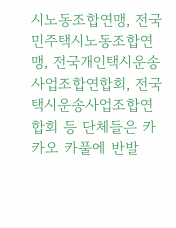시노동조합연맹, 전국민주택시노동조합연맹, 전국개인택시운송사업조합연합회, 전국택시운송사업조합연합회 등 단체들은 카카오 카풀에 반발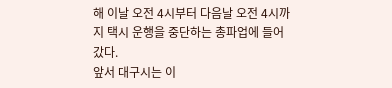해 이날 오전 4시부터 다음날 오전 4시까지 택시 운행을 중단하는 총파업에 들어갔다.
앞서 대구시는 이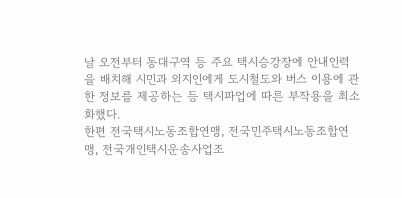날 오전부터 동대구역 등 주요 택시승강장에 안내인력을 배치해 시민과 외지인에게 도시철도와 버스 이용에 관한 정보를 제공하는 등 택시파업에 따른 부작용을 최소화했다.
한편 전국택시노동조합연맹, 전국민주택시노동조합연맹, 전국개인택시운송사업조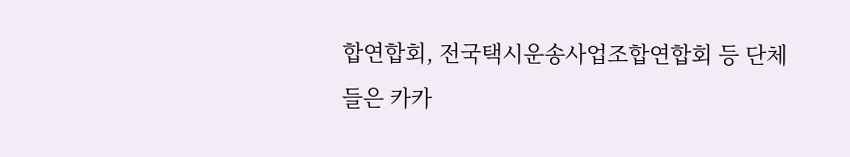합연합회, 전국택시운송사업조합연합회 등 단체들은 카카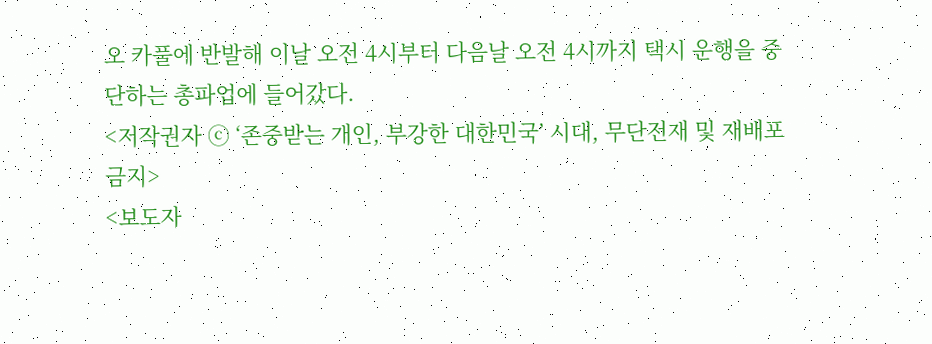오 카풀에 반발해 이날 오전 4시부터 다음날 오전 4시까지 택시 운행을 중단하는 총파업에 들어갔다.
<저작권자 ⓒ ‘존중받는 개인, 부강한 대한민국’ 시대, 무단전재 및 재배포 금지>
<보도자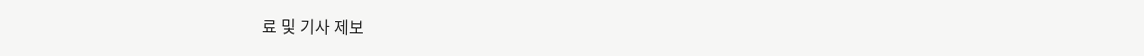료 및 기사 제보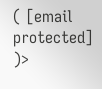( [email protected] )>